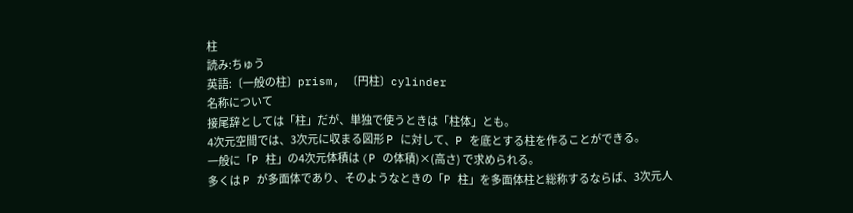柱
読み:ちゅう
英語:〔一般の柱〕prism, 〔円柱〕cylinder
名称について
接尾辞としては「柱」だが、単独で使うときは「柱体」とも。
4次元空間では、3次元に収まる図形 P に対して、P を底とする柱を作ることができる。
一般に「P 柱」の4次元体積は (P の体積)×(高さ) で求められる。
多くは P が多面体であり、そのようなときの「P 柱」を多面体柱と総称するならば、3次元人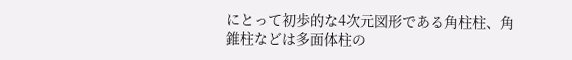にとって初歩的な4次元図形である角柱柱、角錐柱などは多面体柱の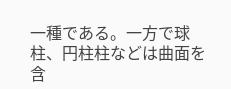一種である。一方で球柱、円柱柱などは曲面を含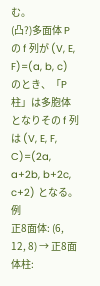む。
(凸?)多面体 P の f 列が (V, E, F)=(a, b, c) のとき、「P 柱」は多胞体となりその f 列は (V, E, F, C)=(2a, a+2b, b+2c, c+2) となる。
例
正8面体: (6, 12, 8) → 正8面体柱: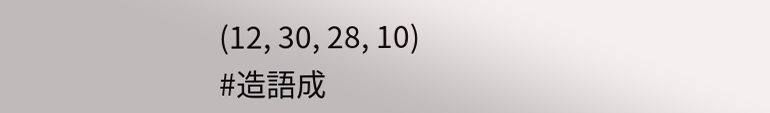(12, 30, 28, 10)
#造語成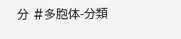分 #多胞体-分類